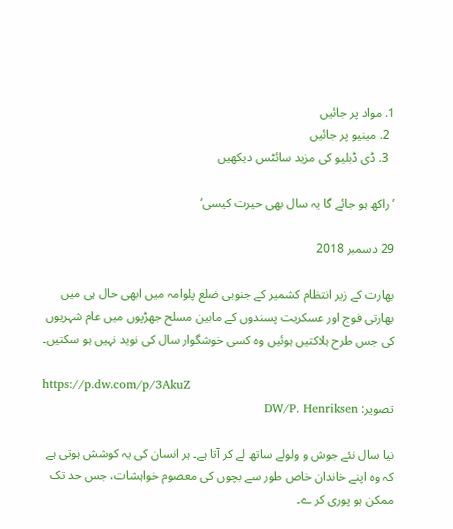1. مواد پر جائیں
  2. مینیو پر جائیں
  3. ڈی ڈبلیو کی مزید سائٹس دیکھیں

’راکھ ہو جائے گا یہ سال بھی حیرت کیسی‘

29 دسمبر 2018

بھارت کے زیر انتظام کشمیر کے جنوبی ضلع پلوامہ میں ابھی حال ہی میں بھارتی فوج اور عسکریت پسندوں کے مابین مسلح جھڑپوں میں عام شہریوں کی جس طرح ہلاکتیں ہوئیں وہ کسی خوشگوار سال کی نوید نہیں ہو سکتیں۔

https://p.dw.com/p/3AkuZ
تصویر: DW/P. Henriksen

نیا سال نئے جوش و ولولے ساتھ لے کر آتا ہے۔ ہر انسان کی یہ کوشش ہوتی ہے کہ وہ اپنے خاندان خاص طور سے بچوں کی معصوم خواہشات، جس حد تک ممکن ہو پوری کر ے۔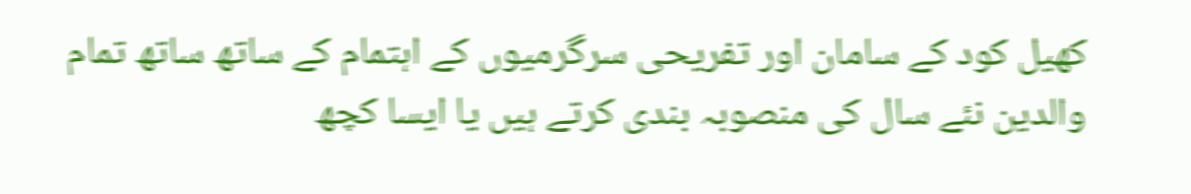کھیل کود کے سامان اور تفریحی سرگرمیوں کے اہتمام کے ساتھ ساتھ تمام والدین نئے سال کی منصوبہ بندی کرتے ہیں یا ایسا کچھ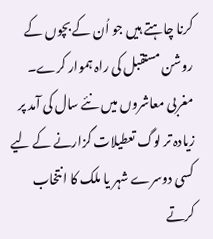کرنا چاہتے ہیں جو اُن کے بچوں کے روشن مستقبل کی راہ ہموار کرے۔ مغربی معاشروں میں نئے سال کی آمد پر زیادہ تر لوگ تعطیلات گزارنے کے لیے کسی دوسرے شہر یا ملک کا انتخاب کرتے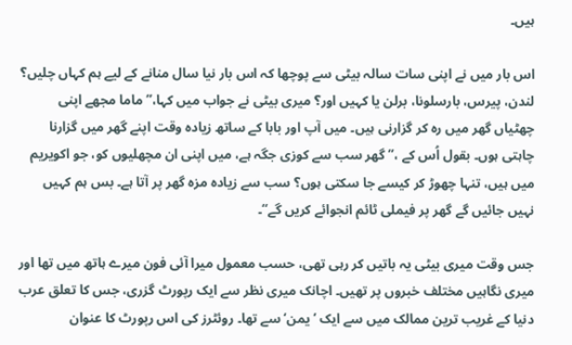ہیں۔

اس بار میں نے اپنی سات سالہ بیٹی سے پوچھا کہ اس بار نیا سال منانے کے لیے ہم کہاں چلیں؟ لندن، پیرس، بارسلونا، برلن یا کہیں اور؟ میری بیٹی نے جواب میں کہا،’’ماما مجھے اپنی چھٹیاں گھر میں رہ کر گزارنی ہیں۔ میں آپ اور بابا کے ساتھ زیادہ وقت اپنے گھر میں گزارنا چاہتی ہوں۔ بقول اُس کے ،’’ گھر سب سے کوزی جگہ ہے، میں اپنی ان مچھلیوں کو، جو اکویریم میں ہیں، تنہا چھوڑ کر کیسے جا سکتی ہوں؟ سب سے زیادہ مزہ گھر پر آتا ہے۔ بس ہم کہیں نہیں جائیں گے گھر پر فیملی ٹائم انجوائے کریں گے‘‘۔

جس وقت میری بیٹی یہ باتیں کر رہی تھی، حسب معمول میرا آئی فون میرے ہاتھ میں تھا اور میری نگاہیں مختلف خبروں پر تھیں۔ اچانک میری نظر سے ایک رپورٹ گزری، جس کا تعلق عرب دنیا کے غریب ترین ممالک میں سے ایک ’یمن‘ سے تھا۔ روئٹرز کی اس رپورٹ کا عنوان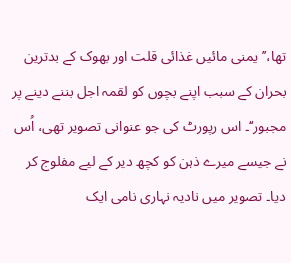تھا،’’یمنی مائیں غذائی قلت اور بھوک کے بدترین بحران کے سبب اپنے بچوں کو لقمہ اجل بننے دینے پر مجبور‘‘۔ اس رپورٹ کی جو عنوانی تصویر تھی، اُس نے جیسے میرے ذہن کو کچھ دیر کے لیے مفلوج کر دیا۔ تصویر میں نادیہ نہاری نامی ایک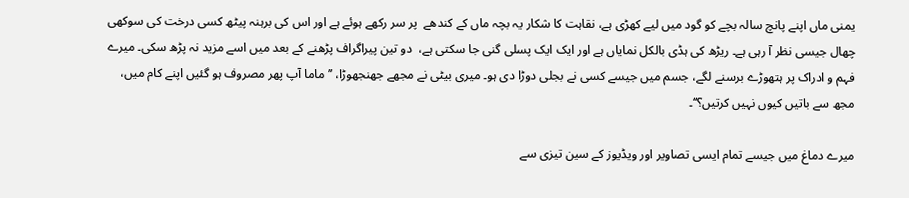یمنی ماں اپنے پانچ سالہ بچے کو گود میں لیے کھڑی ہے، نقاہت کا شکار یہ بچہ ماں کے کندھے  پر سر رکھے ہوئے ہے اور اس کی برہنہ پیٹھ کسی درخت کی سوکھی چھال جیسی نظر آ رہی ہے۔ ریڑھ کی ہڈی بالکل نمایاں ہے اور ایک ایک پسلی گنی جا سکتی ہے،  دو تین پیراگراف پڑھنے کے بعد میں اسے مزید نہ پڑھ سکی۔ میرے فہم و ادراک پر ہتھوڑے برسنے لگے، جسم میں جیسے کسی نے بجلی دوڑا دی ہو۔ میری بیٹی نے مجھے جھنجھوڑا، ’’ ماما آپ پھر مصروف ہو گئیں اپنے کام میں، مجھ سے باتیں کیوں نہیں کرتیں؟‘‘۔

میرے دماغ میں جیسے تمام ایسی تصاویر اور ویڈیوز کے سین تیزی سے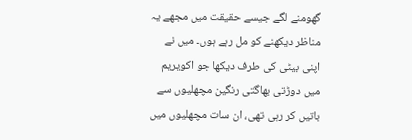گھومنے لگے جیسے حقیقت میں مجھے یہ مناظر دیکھنے کو مل رہے ہوں۔ میں نے اپنی بیٹی کی طرف دیکھا جو اکویریم میں دوڑتی بھاگتی رنگین مچھلیوں سے باتیں کر رہی تھی، ان سات مچھلیوں میں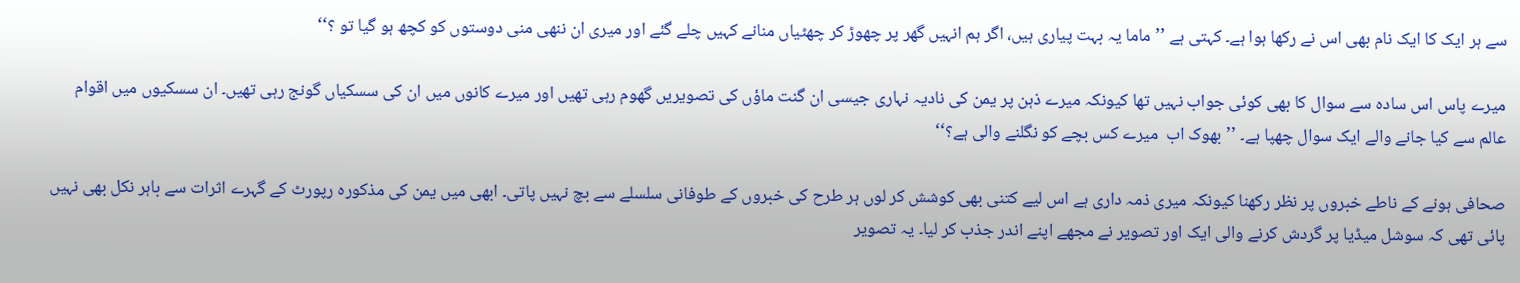سے ہر ایک کا ایک نام بھی اس نے رکھا ہوا ہے۔ کہتی ہے ’’ماما یہ بہت پیاری ہیں، اگر ہم انہیں گھر پر چھوڑ کر چھٹیاں منانے کہیں چلے گئے اور میری ان ننھی منی دوستوں کو کچھ ہو گیا تو ؟‘‘

میرے پاس اس سادہ سے سوال کا بھی کوئی جواب نہیں تھا کیونکہ میرے ذہن پر یمن کی نادیہ نہاری جیسی ان گنت ماؤں کی تصویریں گھوم رہی تھیں اور میرے کانوں میں ان کی سسکیاں گونج رہی تھیں۔ ان سسکیوں میں اقوام عالم سے کیا جانے والے ایک سوال چھپا ہے۔ ’’بھوک اب  میرے کس بچے کو نگلنے والی ہے؟‘‘

صحافی ہونے کے ناطے خبروں پر نظر رکھنا کیونکہ میری ذمہ داری ہے اس لیے کتنی بھی کوشش کر لوں ہر طرح کی خبروں کے طوفانی سلسلے سے بچ نہیں پاتی۔ ابھی میں یمن کی مذکورہ رپورٹ کے گہرے اثرات سے باہر نکل بھی نہیں پائی تھی کہ سوشل میڈیا پر گردش کرنے والی ایک اور تصویر نے مجھے اپنے اندر جذب کر لیا۔ یہ تصویر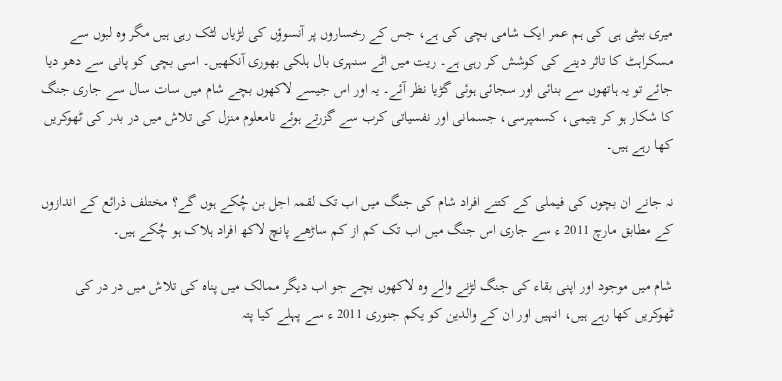میری بیٹی ہی کی ہم عمر ایک شامی بچی کی ہے، جس کے رخساروں پر آنسوؤں کی لڑیاں لٹک رہی ہیں مگر وہ لبوں سے مسکراہٹ کا تاثر دینے کی کوشش کر رہی ہے۔ ریت میں اٹے سنہری بال ہلکی بھوری آنکھیں۔ اسی بچی کو پانی سے دھو دیا جائے تو یہ ہاتھوں سے بنائی اور سجائی ہوئی گڑیا نظر آئے۔ یہ اور اس جیسے لاکھوں بچے شام میں سات سال سے جاری جنگ کا شکار ہو کر یتیمی، کسمپرسی، جسمانی اور نفسیاتی کرب سے گزرتے ہوئے نامعلوم منزل کی تلاش میں در بدر کی ٹھوکریں کھا رہے ہیں۔

نہ جانے ان بچوں کی فیملی کے کتنے افراد شام کی جنگ میں اب تک لقمہ اجل بن چُکے ہوں گے؟ مختلف ذرائع کے اندازوں کے مطابق مارچ 2011 ء سے جاری اس جنگ میں اب تک کم از کم ساڑھے پانچ لاکھ افراد ہلاک ہو چُکے ہیں۔

شام میں موجود اور اپنی بقاء کی جنگ لڑنے والے وہ لاکھوں بچے جو اب دیگر ممالک میں پناہ کی تلاش میں در در کی ٹھوکریں کھا رہے ہیں، انہیں اور ان کے والدین کو یکم جنوری 2011 ء سے پہلے کیا پتہ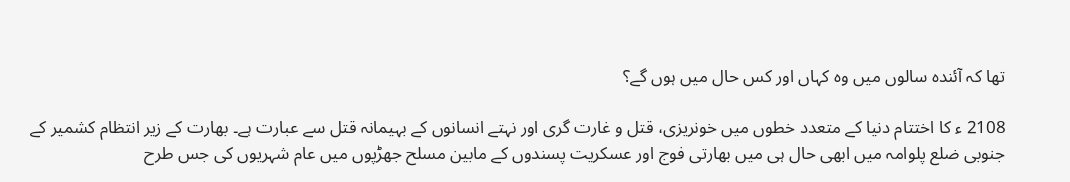تھا کہ آئندہ سالوں میں وہ کہاں اور کس حال میں ہوں گے؟

2108 ء کا اختتام دنیا کے متعدد خطوں میں خونریزی، قتل و غارت گری اور نہتے انسانوں کے بہیمانہ قتل سے عبارت ہے۔ بھارت کے زیر انتظام کشمیر کے جنوبی ضلع پلوامہ میں ابھی حال ہی میں بھارتی فوج اور عسکریت پسندوں کے مابین مسلح جھڑپوں میں عام شہریوں کی جس طرح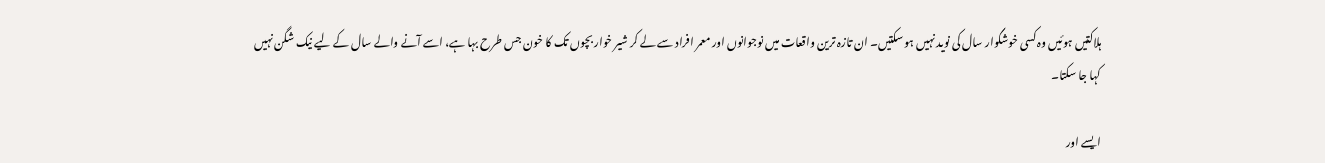ہلاکتیں ہوئیں وہ کسی خوشگوار سال کی نوید نہیں ہو سکتیں۔ ان تازہ ترین واقعات میں نوجوانوں اور معمر افراد سے لے کر شیر خوار بچوں تک کا خون جس طرح بہا ہے، اسے آنے والے سال کے لیے نیک شگن نہیں کہا جا سکتا۔

ایسے اور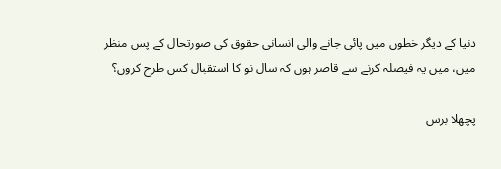دنیا کے دیگر خطوں میں پائی جانے والی انسانی حقوق کی صورتحال کے پس منظر میں، میں یہ فیصلہ کرنے سے قاصر ہوں کہ سال نو کا استقبال کس طرح کروں؟

پچھلا برس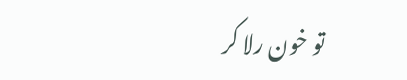تو خون رلا کر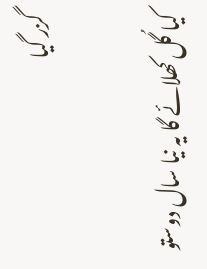گزر گیا

کیا گُل کھلائے گا یہ نیا سال دوستو